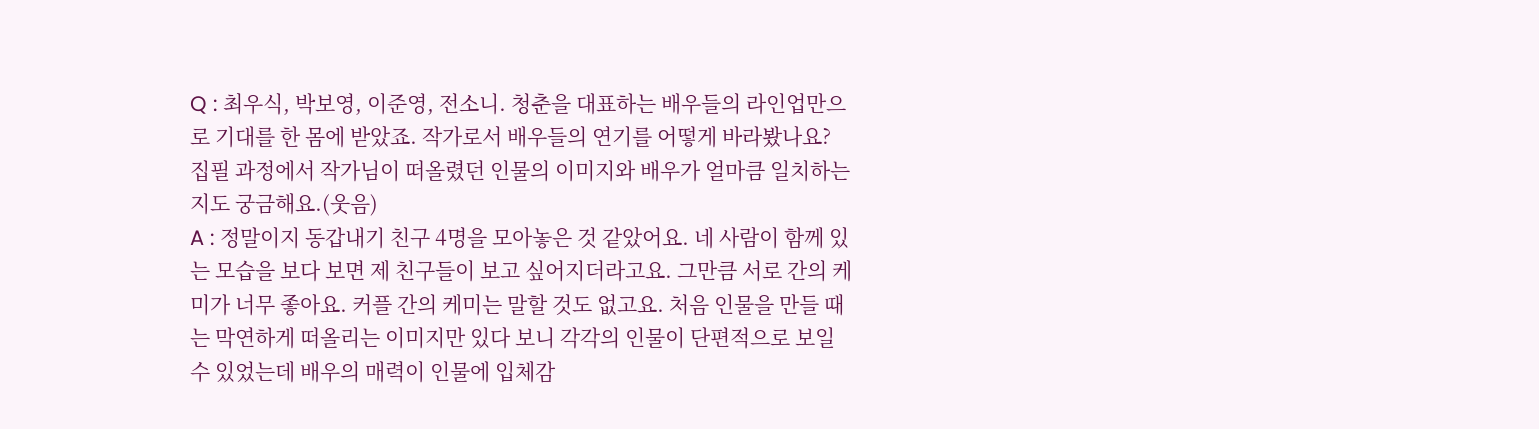Q : 최우식, 박보영, 이준영, 전소니. 청춘을 대표하는 배우들의 라인업만으로 기대를 한 몸에 받았죠. 작가로서 배우들의 연기를 어떻게 바라봤나요? 집필 과정에서 작가님이 떠올렸던 인물의 이미지와 배우가 얼마큼 일치하는지도 궁금해요.(웃음)
A : 정말이지 동갑내기 친구 4명을 모아놓은 것 같았어요. 네 사람이 함께 있는 모습을 보다 보면 제 친구들이 보고 싶어지더라고요. 그만큼 서로 간의 케미가 너무 좋아요. 커플 간의 케미는 말할 것도 없고요. 처음 인물을 만들 때는 막연하게 떠올리는 이미지만 있다 보니 각각의 인물이 단편적으로 보일 수 있었는데 배우의 매력이 인물에 입체감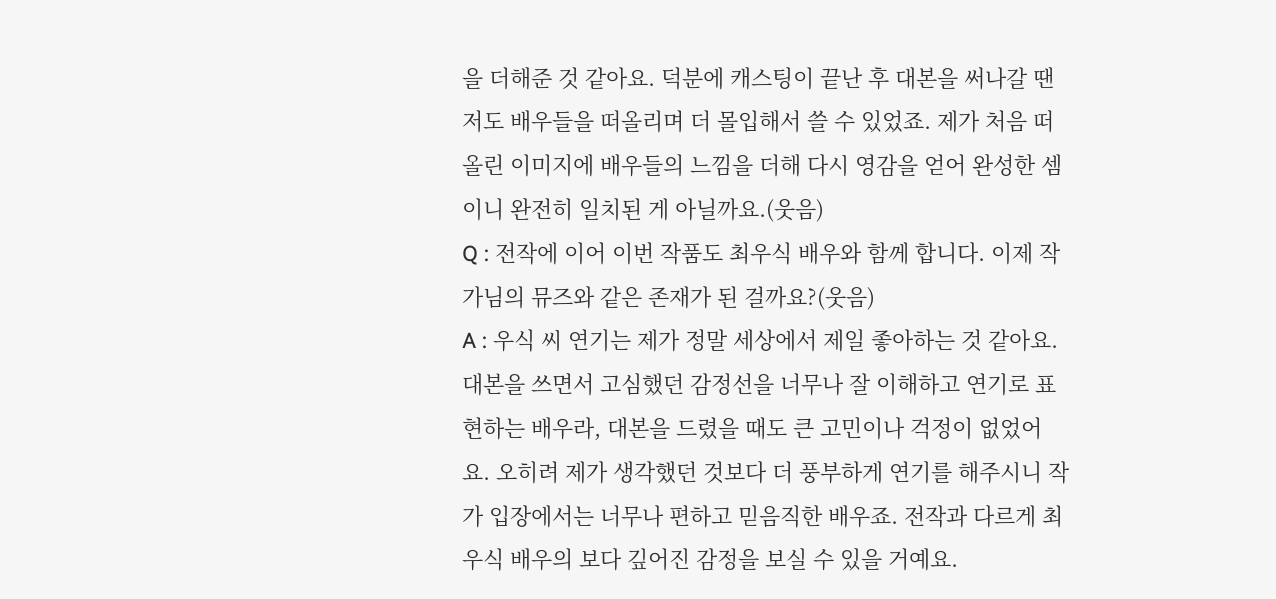을 더해준 것 같아요. 덕분에 캐스팅이 끝난 후 대본을 써나갈 땐 저도 배우들을 떠올리며 더 몰입해서 쓸 수 있었죠. 제가 처음 떠올린 이미지에 배우들의 느낌을 더해 다시 영감을 얻어 완성한 셈이니 완전히 일치된 게 아닐까요.(웃음)
Q : 전작에 이어 이번 작품도 최우식 배우와 함께 합니다. 이제 작가님의 뮤즈와 같은 존재가 된 걸까요?(웃음)
A : 우식 씨 연기는 제가 정말 세상에서 제일 좋아하는 것 같아요. 대본을 쓰면서 고심했던 감정선을 너무나 잘 이해하고 연기로 표현하는 배우라, 대본을 드렸을 때도 큰 고민이나 걱정이 없었어요. 오히려 제가 생각했던 것보다 더 풍부하게 연기를 해주시니 작가 입장에서는 너무나 편하고 믿음직한 배우죠. 전작과 다르게 최우식 배우의 보다 깊어진 감정을 보실 수 있을 거예요.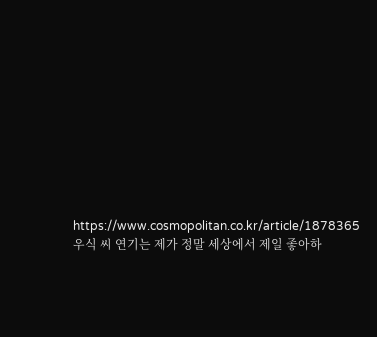https://www.cosmopolitan.co.kr/article/1878365
우식 씨 연기는 제가 정말 세상에서 제일 좋아하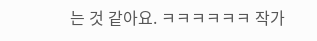는 것 같아요. ㅋㅋㅋㅋㅋㅋ 작가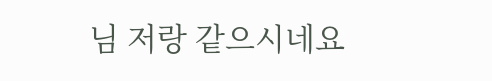님 저랑 같으시네요